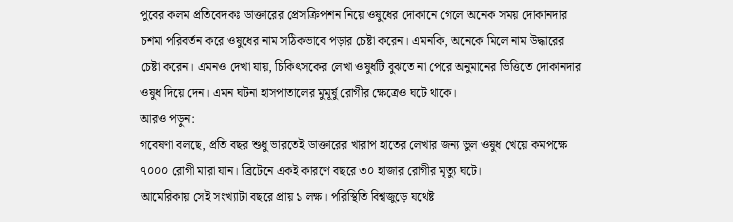পুবের কলম প্রতিবেদকঃ ডাক্তারের প্রেসক্রিপশন নিয়ে ওষুধের দোকানে গেলে অনেক সময় দোকানদার চশমা পরিবর্তন করে ওষুধের নাম সঠিকভাবে পড়ার চেষ্টা করেন। এমনকি, অনেকে মিলে নাম উদ্ধারের চেষ্টা করেন। এমনও দেখা যায়, চিকিৎসকের লেখা ওষুধটি বুঝতে না পেরে অনুমানের ভিত্তিতে দোকানদার ওষুধ দিয়ে দেন। এমন ঘটনা হাসপাতালের মুমূর্ষু রোগীর ক্ষেত্রেও ঘটে থাকে।
আরও পড়ুন:
গবেষণা বলছে, প্রতি বছর শুধু ভারতেই ডাক্তারের খারাপ হাতের লেখার জন্য ভুল ওষুধ খেয়ে কমপক্ষে ৭০০০ রোগী মারা যান। ব্রিটেনে একই কারণে বছরে ৩০ হাজার রোগীর মৃত্যু ঘটে।
আমেরিকায় সেই সংখ্যাটা বছরে প্রায় ১ লক্ষ। পরিস্থিতি বিশ্বজুড়ে যথেষ্ট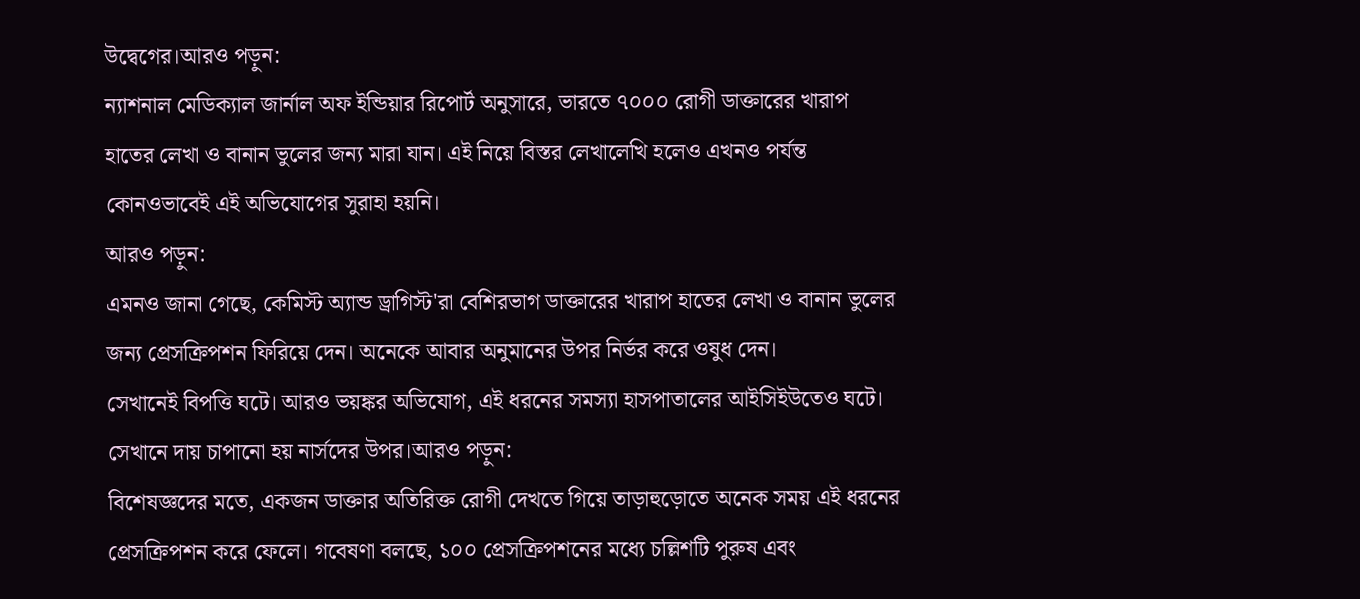উদ্বেগের।আরও পড়ুন:
ন্যাশনাল মেডিক্যাল জার্নাল অফ ইন্ডিয়ার রিপোর্ট অনুসারে, ভারতে ৭০০০ রোগী ডাক্তারের খারাপ হাতের লেখা ও বানান ভুলের জন্য মারা যান। এই নিয়ে বিস্তর লেখালেখি হলেও এখনও পর্যন্ত কোনওভাবেই এই অভিযোগের সুরাহা হয়নি।
আরও পড়ুন:
এমনও জানা গেছে, কেমিস্ট অ্যান্ড ড্রাগিস্ট'রা বেশিরভাগ ডাক্তারের খারাপ হাতের লেখা ও বানান ভুলের জন্য প্রেসক্রিপশন ফিরিয়ে দেন। অনেকে আবার অনুমানের উপর নির্ভর করে ওষুধ দেন।
সেখানেই বিপত্তি ঘটে। আরও ভয়ঙ্কর অভিযোগ, এই ধরনের সমস্যা হাসপাতালের আইসিইউতেও ঘটে। সেখানে দায় চাপানো হয় নার্সদের উপর।আরও পড়ুন:
বিশেষজ্ঞদের মতে, একজন ডাক্তার অতিরিক্ত রোগী দেখতে গিয়ে তাড়াহুড়োতে অনেক সময় এই ধরনের প্রেসক্রিপশন করে ফেলে। গবেষণা বলছে, ১০০ প্রেসক্রিপশনের মধ্যে চল্লিশটি পুরুষ এবং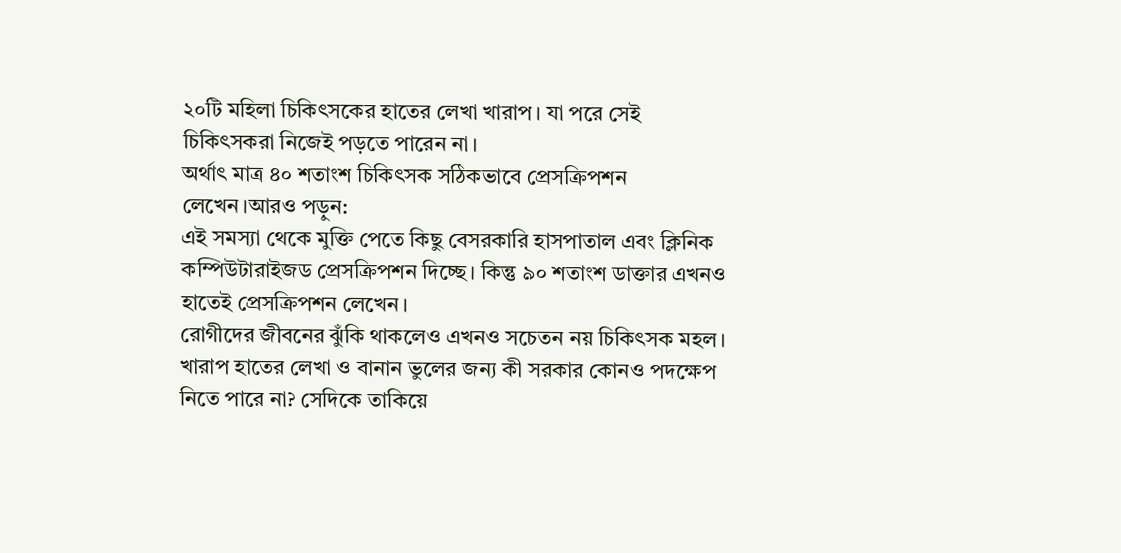২০টি মহিলা চিকিৎসকের হাতের লেখা খারাপ। যা পরে সেই চিকিৎসকরা নিজেই পড়তে পারেন না।
অর্থাৎ মাত্র ৪০ শতাংশ চিকিৎসক সঠিকভাবে প্রেসক্রিপশন লেখেন।আরও পড়ুন:
এই সমস্যা থেকে মুক্তি পেতে কিছু বেসরকারি হাসপাতাল এবং ক্লিনিক কম্পিউটারাইজড প্রেসক্রিপশন দিচ্ছে। কিন্তু ৯০ শতাংশ ডাক্তার এখনও হাতেই প্রেসক্রিপশন লেখেন।
রোগীদের জীবনের ঝুঁকি থাকলেও এখনও সচেতন নয় চিকিৎসক মহল। খারাপ হাতের লেখা ও বানান ভুলের জন্য কী সরকার কোনও পদক্ষেপ নিতে পারে না? সেদিকে তাকিয়ে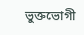ভুক্তভোগী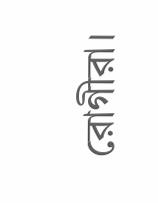রোগীরা।